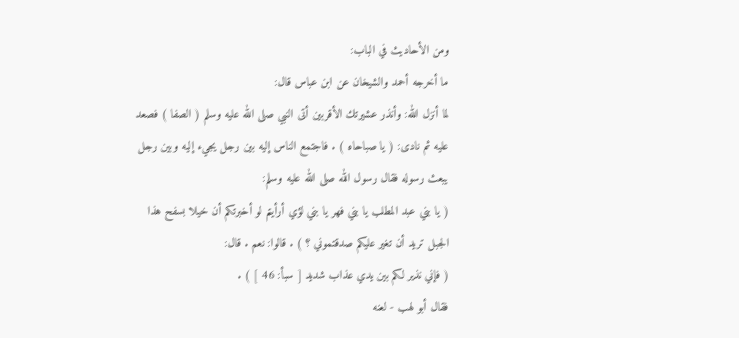ومن الأحاديث في الباب:
ما أخرجه أحمد والشيخان عن ابن عباس قال:
لما أنزل الله: وأنذر عشيرتك الأقربين أتى النبي صلى الله عليه وسلم ( الصفا ) فصعد عليه ثم نادى: ( يا صباحاه ) . فاجتمع الناس إليه بين رجل يجيء إليه وبين رجل يبعث رسوله فقال رسول الله صلى الله عليه وسلم:
( يا بني عبد المطلب يا بني فهر يا بني لؤي أرأيتم لو أخبرتكم أن خيلا بسفح هذا الجبل تريد أن تغير عليكم صدقتموني ؟ ) . قالوا: نعم . قال:
( فإني نذير لكم بين يدي عذاب شديد [ سبأ: 46 ] ) .
فقال أبو لهب - لعنه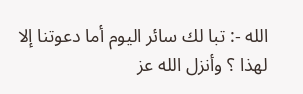الله -: تبا لك سائر اليوم أما دعوتنا إلا لهذا ؟ وأنزل الله عز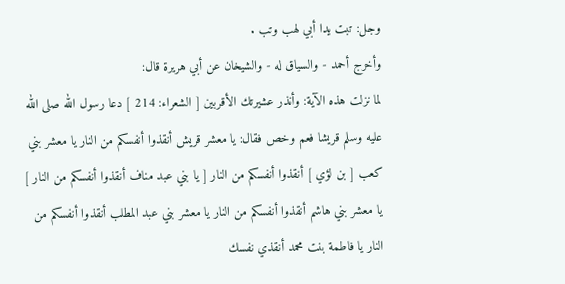وجل: تبت يدا أبي لهب وتب .
وأخرج أحمد - والسياق له - والشيخان عن أبي هريرة قال:
لما نزلت هذه الآية: وأنذر عشيرتك الأقربين [ الشعراء: 214 ] دعا رسول الله صلى الله عليه وسلم قريشا فعم وخص فقال: يا معشر قريش أنقذوا أنفسكم من النار يا معشر بني كعب [ بن لؤي ] أنقذوا أنفسكم من النار [ يا بني عبد مناف أنقذوا أنفسكم من النار ] يا معشر بني هاشم أنقذوا أنفسكم من النار يا معشر بني عبد المطلب أنقذوا أنفسكم من النار يا فاطمة بنت محمد أنقذي نفسك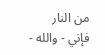من النار فإني - والله -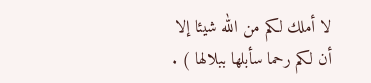لا أملك لكم من الله شيئا إلا أن لكم رحما سأبلها ببلالها ) .